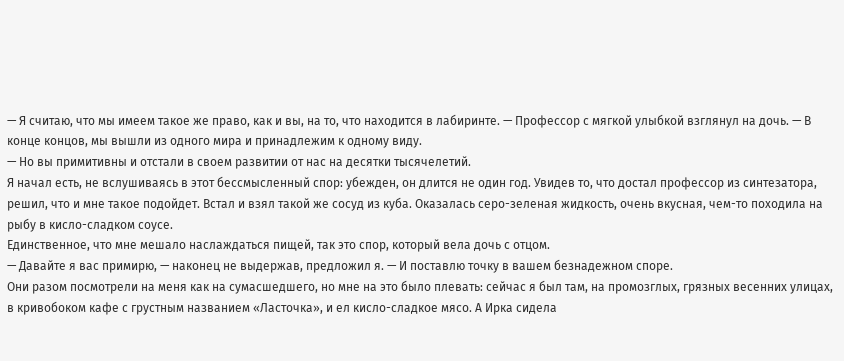— Я считаю, что мы имеем такое же право, как и вы, на то, что находится в лабиринте. — Профессор с мягкой улыбкой взглянул на дочь. — В конце концов, мы вышли из одного мира и принадлежим к одному виду.
— Но вы примитивны и отстали в своем развитии от нас на десятки тысячелетий.
Я начал есть, не вслушиваясь в этот бессмысленный спор: убежден, он длится не один год. Увидев то, что достал профессор из синтезатора, решил, что и мне такое подойдет. Встал и взял такой же сосуд из куба. Оказалась серо-зеленая жидкость, очень вкусная, чем-то походила на рыбу в кисло-сладком соусе.
Единственное, что мне мешало наслаждаться пищей, так это спор, который вела дочь с отцом.
— Давайте я вас примирю, — наконец не выдержав, предложил я. — И поставлю точку в вашем безнадежном споре.
Они разом посмотрели на меня как на сумасшедшего, но мне на это было плевать: сейчас я был там, на промозглых, грязных весенних улицах, в кривобоком кафе с грустным названием «Ласточка», и ел кисло-сладкое мясо. А Ирка сидела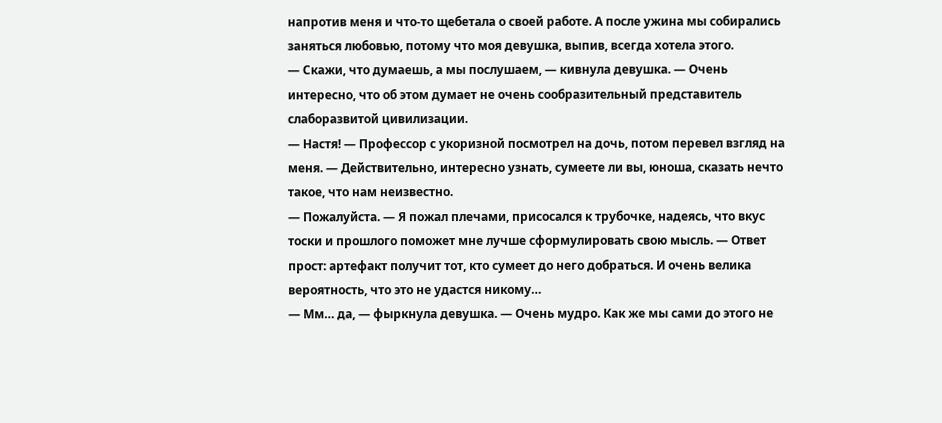напротив меня и что-то щебетала о своей работе. А после ужина мы собирались заняться любовью, потому что моя девушка, выпив, всегда хотела этого.
— Скажи, что думаешь, а мы послушаем, — кивнула девушка. — Очень интересно, что об этом думает не очень сообразительный представитель слаборазвитой цивилизации.
— Настя! — Профессор с укоризной посмотрел на дочь, потом перевел взгляд на меня. — Действительно, интересно узнать, сумеете ли вы, юноша, сказать нечто такое, что нам неизвестно.
— Пожалуйста. — Я пожал плечами, присосался к трубочке, надеясь, что вкус тоски и прошлого поможет мне лучше сформулировать свою мысль. — Ответ прост: артефакт получит тот, кто сумеет до него добраться. И очень велика вероятность, что это не удастся никому…
— Мм… да, — фыркнула девушка. — Очень мудро. Как же мы сами до этого не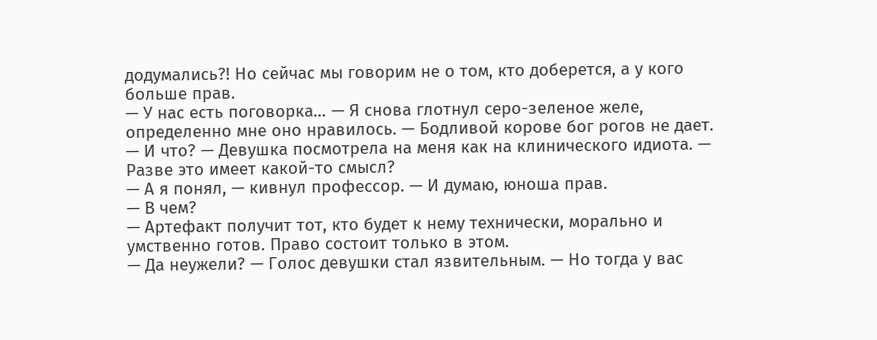додумались?! Но сейчас мы говорим не о том, кто доберется, а у кого больше прав.
— У нас есть поговорка… — Я снова глотнул серо-зеленое желе, определенно мне оно нравилось. — Бодливой корове бог рогов не дает.
— И что? — Девушка посмотрела на меня как на клинического идиота. — Разве это имеет какой-то смысл?
— А я понял, — кивнул профессор. — И думаю, юноша прав.
— В чем?
— Артефакт получит тот, кто будет к нему технически, морально и умственно готов. Право состоит только в этом.
— Да неужели? — Голос девушки стал язвительным. — Но тогда у вас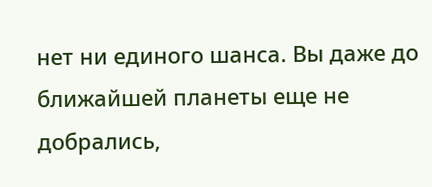нет ни единого шанса. Вы даже до ближайшей планеты еще не добрались,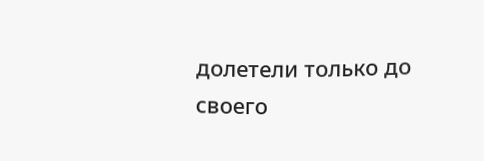долетели только до своего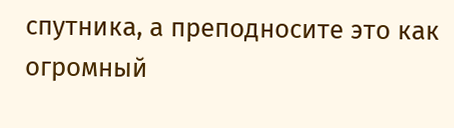спутника, а преподносите это как огромный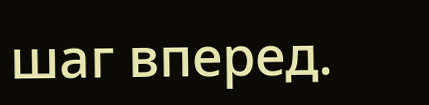шаг вперед.